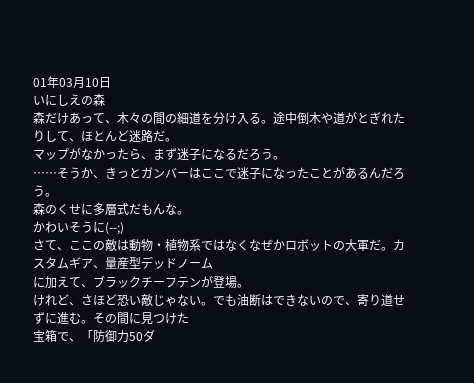01年03月10日
いにしえの森
森だけあって、木々の間の細道を分け入る。途中倒木や道がとぎれたりして、ほとんど迷路だ。
マップがなかったら、まず迷子になるだろう。
……そうか、きっとガンバーはここで迷子になったことがあるんだろう。
森のくせに多層式だもんな。
かわいそうに(--;)
さて、ここの敵は動物・植物系ではなくなぜかロボットの大軍だ。カスタムギア、量産型デッドノーム
に加えて、ブラックチーフテンが登場。
けれど、さほど恐い敵じゃない。でも油断はできないので、寄り道せずに進む。その間に見つけた
宝箱で、「防御力50ダ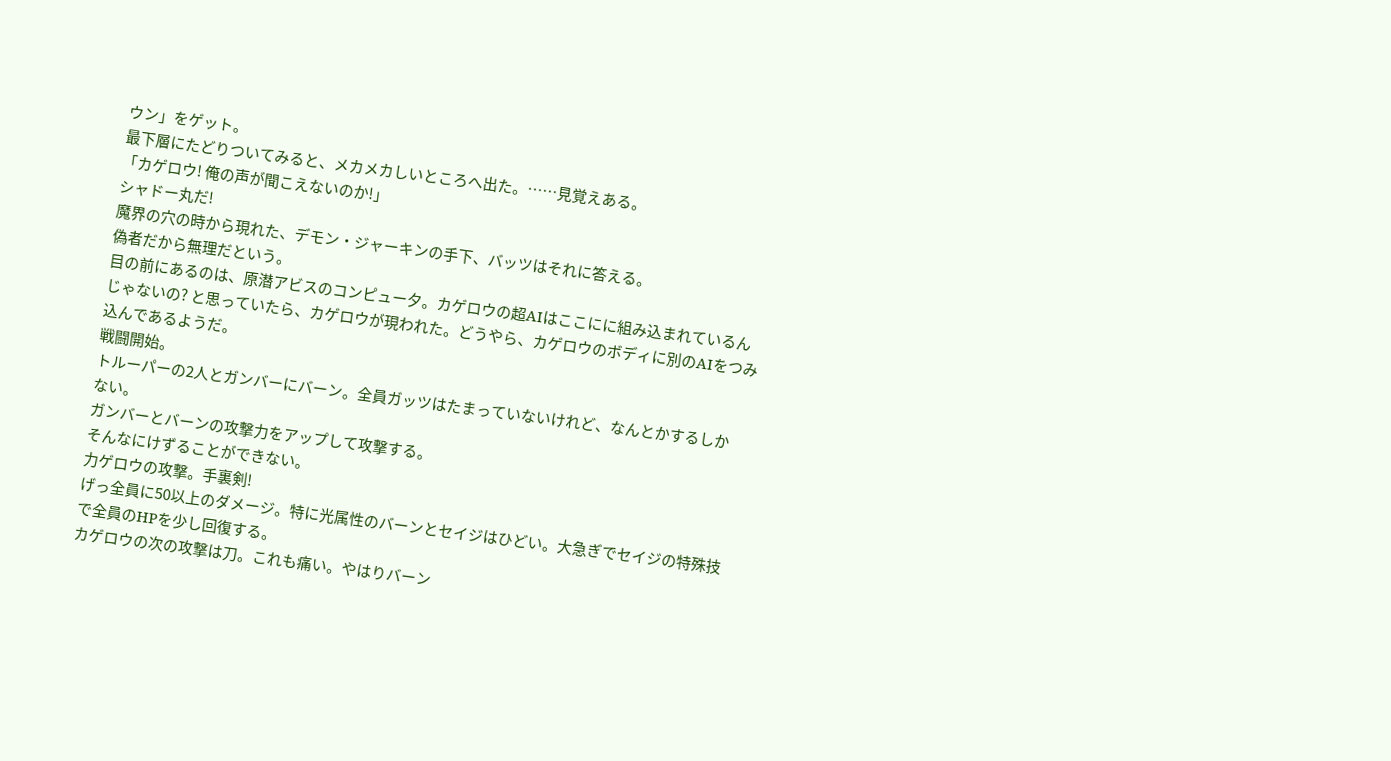ウン」をゲット。
最下層にたどりついてみると、メカメカしいところへ出た。……見覚えある。
「カゲロウ! 俺の声が聞こえないのか!」
シャドー丸だ!
魔界の穴の時から現れた、デモン・ジャーキンの手下、バッツはそれに答える。
偽者だから無理だという。
目の前にあるのは、原潜アビスのコンピュー夕。カゲロウの超AIはここにに組み込まれているん
じゃないの? と思っていたら、カゲロウが現われた。どうやら、カゲロウのボディに別のAIをつみ
込んであるようだ。
戦闘開始。
トルーパーの2人とガンバーにバーン。全員ガッツはたまっていないけれど、なんとかするしか
ない。
ガンバーとバーンの攻撃力をアップして攻撃する。
そんなにけずることができない。
力ゲロウの攻撃。手裏剣!
げっ全員に50以上のダメージ。特に光属性のバーンとセイジはひどい。大急ぎでセイジの特殊技
で全員のHPを少し回復する。
カゲロウの次の攻撃は刀。これも痛い。やはりバーン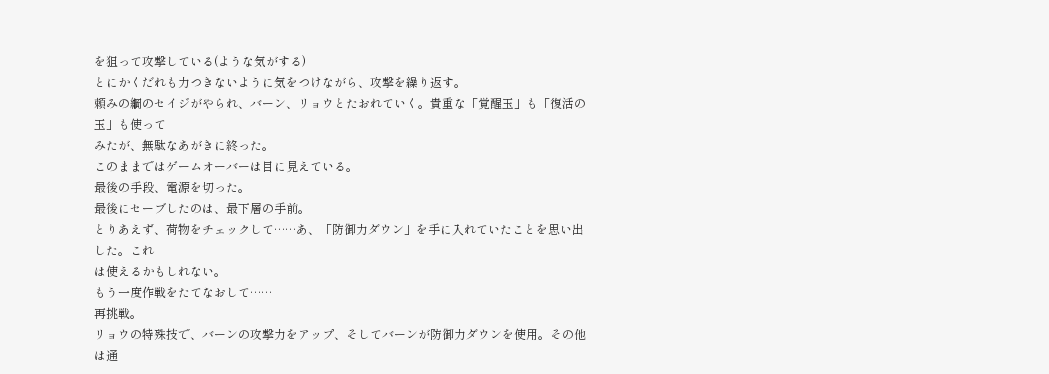を狙って攻撃している(ような気がする)
とにかくだれも力つきないように気をつけながら、攻撃を繰り返す。
頼みの綱のセイジがやられ、バーン、リョウとたおれていく。貴重な「覚醒玉」も「復活の玉」も使って
みたが、無駄なあがきに終った。
このままではゲームオーバーは目に見えている。
最後の手段、電源を切った。
最後にセーブしたのは、最下層の手前。
とりあえず、荷物をチェックして……あ、「防御力ダウン」を手に入れていたことを思い出した。これ
は使えるかもしれない。
もう一度作戦をたてなおして……
再挑戦。
リョウの特殊技で、バーンの攻撃力をアップ、そしてバーンが防御力ダウンを使用。その他は通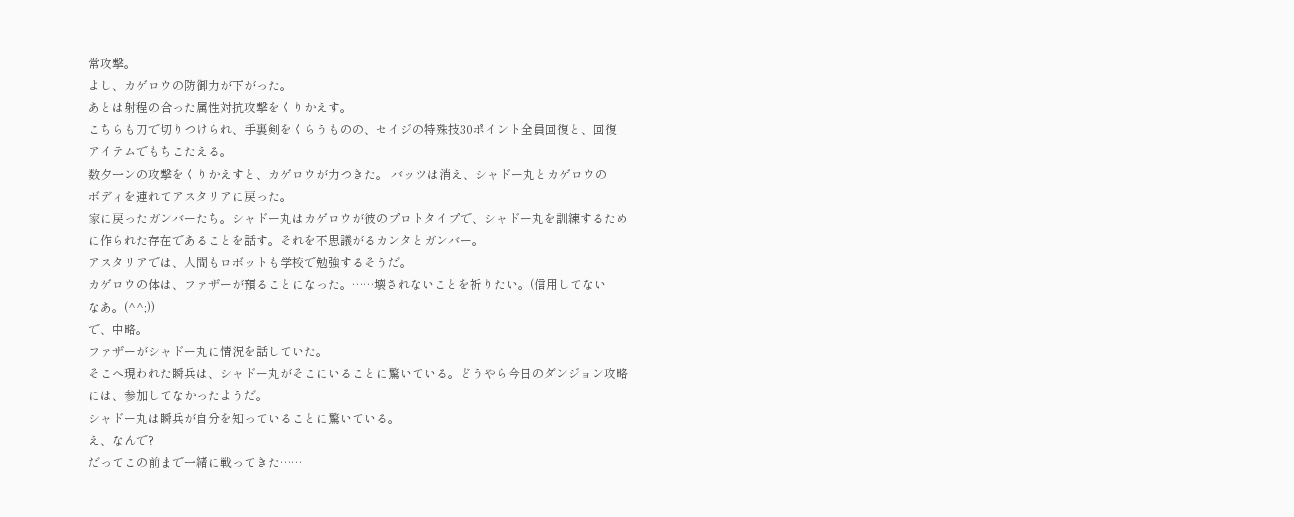常攻撃。
よし、カゲロウの防御力が下がった。
あとは射程の合った属性対抗攻撃をくりかえす。
こちらも刀で切りつけられ、手裏剣をくらうものの、セイジの特殊技30ポイント全員回復と、回復
アイテムでもちこたえる。
数夕一ンの攻撃をくりかえすと、カゲロウが力つきた。 バッツは消え、シャドー丸とカゲロウの
ボディを連れてアスタリアに戻った。
家に戻ったガンバーたち。シャドー丸はカゲロウが彼のプロトタイプで、シャドー丸を訓練するため
に作られた存在であることを話す。それを不思議がるカンタとガンバー。
アスタリアでは、人間もロボットも学校で勉強するそうだ。
カゲロウの体は、ファザーが預ることになった。……壊されないことを祈りたい。(信用してない
なあ。(^^;))
で、中略。
ファザーがシャドー丸に情況を話していた。
そこへ現われた瞬兵は、シャドー丸がそこにいることに驚いている。どうやら今日のダンジョン攻略
には、参加してなかったようだ。
シャドー丸は瞬兵が自分を知っていることに驚いている。
え、なんで?
だってこの前まで一緒に戦ってきた……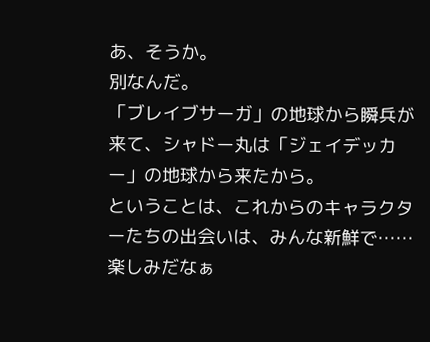あ、そうか。
別なんだ。
「ブレイブサーガ」の地球から瞬兵が来て、シャドー丸は「ジェイデッカー」の地球から来たから。
ということは、これからのキャラクターたちの出会いは、みんな新鮮で……
楽しみだなぁ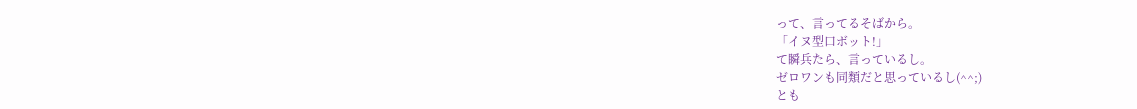って、言ってるそばから。
「イヌ型口ボット!」
て瞬兵たら、言っているし。
ゼロワンも同類だと思っているし(^^;)
とも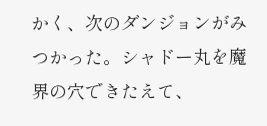かく、次のダンジョンがみつかった。シャドー丸を魔界の穴できたえて、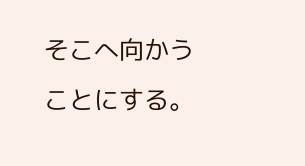そこへ向かうことにする。